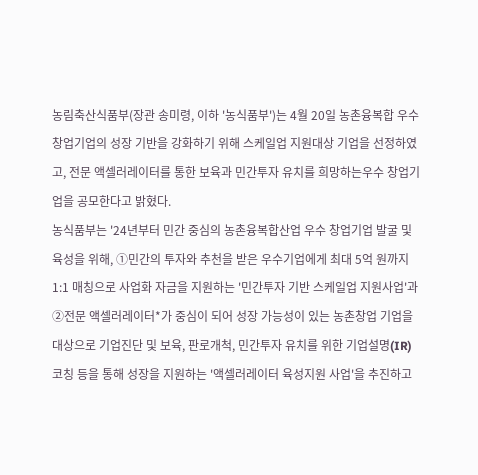농림축산식품부(장관 송미령, 이하 '농식품부')는 4월 20일 농촌융복합 우수 창업기업의 성장 기반을 강화하기 위해 스케일업 지원대상 기업을 선정하였고, 전문 액셀러레이터를 통한 보육과 민간투자 유치를 희망하는우수 창업기업을 공모한다고 밝혔다.
농식품부는 '24년부터 민간 중심의 농촌융복합산업 우수 창업기업 발굴 및 육성을 위해, ①민간의 투자와 추천을 받은 우수기업에게 최대 5억 원까지 1:1 매칭으로 사업화 자금을 지원하는 '민간투자 기반 스케일업 지원사업'과 ②전문 액셀러레이터*가 중심이 되어 성장 가능성이 있는 농촌창업 기업을 대상으로 기업진단 및 보육, 판로개척, 민간투자 유치를 위한 기업설명(IR)코칭 등을 통해 성장을 지원하는 '액셀러레이터 육성지원 사업'을 추진하고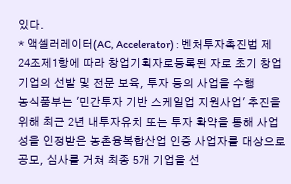있다.
* 액셀러레이터(AC, Accelerator) : 벤처투자촉진법 제24조제1항에 따라 창업기획자로등록된 자로 초기 창업기업의 선발 및 전문 보육, 투자 등의 사업을 수행
농식품부는 '민간투자 기반 스케일업 지원사업' 추진을 위해 최근 2년 내투자유치 또는 투자 확약을 통해 사업성을 인정받은 농촌융복합산업 인증 사업자를 대상으로 공모, 심사를 거쳐 최종 5개 기업을 선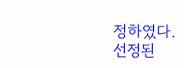정하였다.
선정된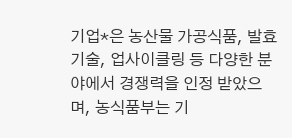기업*은 농산물 가공식품, 발효기술, 업사이클링 등 다양한 분야에서 경쟁력을 인정 받았으며, 농식품부는 기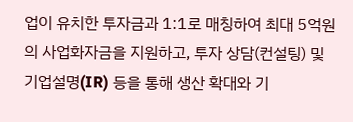업이 유치한 투자금과 1:1로 매칭하여 최대 5억원의 사업화자금을 지원하고, 투자 상담(컨설팅) 및 기업설명(IR) 등을 통해 생산 확대와 기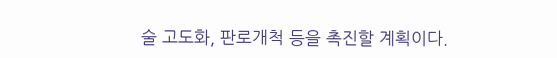술 고도화, 판로개척 등을 촉진할 계획이다.